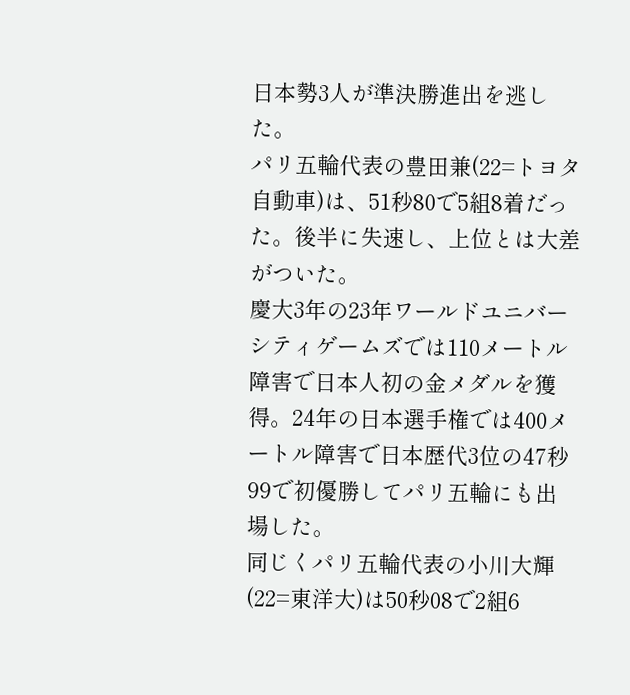日本勢3人が準決勝進出を逃した。
パリ五輪代表の豊田兼(22=トヨタ自動車)は、51秒80で5組8着だった。後半に失速し、上位とは大差がついた。
慶大3年の23年ワールドユニバーシティゲームズでは110メートル障害で日本人初の金メダルを獲得。24年の日本選手権では400メートル障害で日本歴代3位の47秒99で初優勝してパリ五輪にも出場した。
同じくパリ五輪代表の小川大輝(22=東洋大)は50秒08で2組6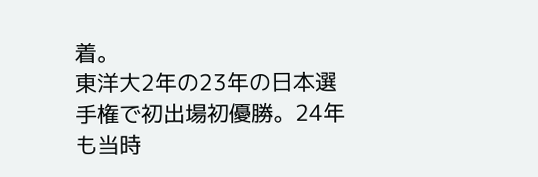着。
東洋大2年の23年の日本選手権で初出場初優勝。24年も当時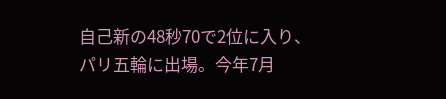自己新の48秒70で2位に入り、パリ五輪に出場。今年7月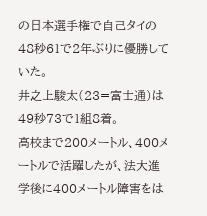の日本選手権で自己タイの48秒61で2年ぶりに優勝していた。
井之上駿太(23=富士通)は49秒73で1組8着。
高校まで200メートル、400メートルで活躍したが、法大進学後に400メートル障害をは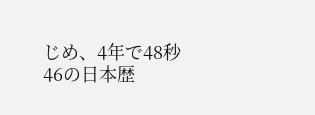じめ、4年で48秒46の日本歴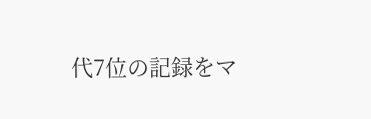代7位の記録をマ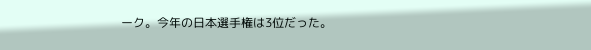ーク。今年の日本選手権は3位だった。